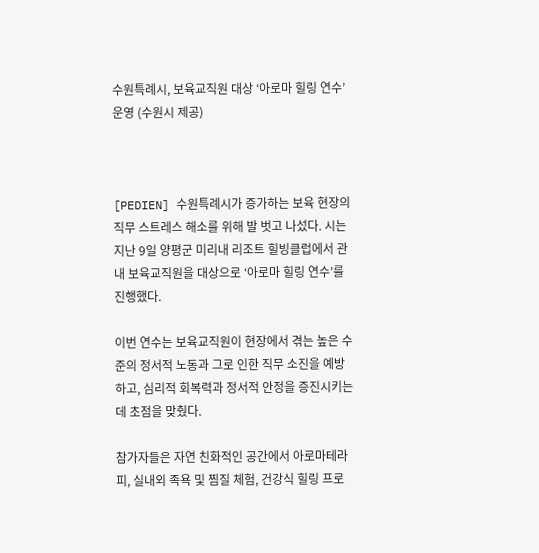수원특례시, 보육교직원 대상 ‘아로마 힐링 연수’ 운영 (수원시 제공)



[PEDIEN] 수원특례시가 증가하는 보육 현장의 직무 스트레스 해소를 위해 발 벗고 나섰다. 시는 지난 9일 양평군 미리내 리조트 힐빙클럽에서 관내 보육교직원을 대상으로 ‘아로마 힐링 연수’를 진행했다.

이번 연수는 보육교직원이 현장에서 겪는 높은 수준의 정서적 노동과 그로 인한 직무 소진을 예방하고, 심리적 회복력과 정서적 안정을 증진시키는 데 초점을 맞췄다.

참가자들은 자연 친화적인 공간에서 아로마테라피, 실내외 족욕 및 찜질 체험, 건강식 힐링 프로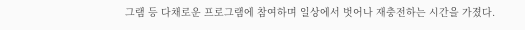그램 등 다채로운 프로그램에 참여하며 일상에서 벗어나 재충전하는 시간을 가졌다.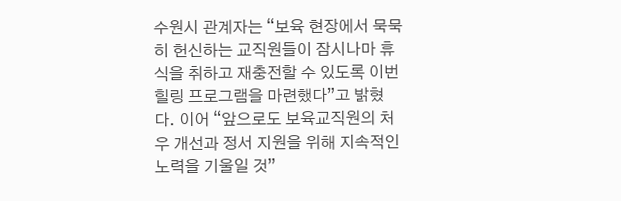수원시 관계자는 “보육 현장에서 묵묵히 헌신하는 교직원들이 잠시나마 휴식을 취하고 재충전할 수 있도록 이번 힐링 프로그램을 마련했다”고 밝혔다. 이어 “앞으로도 보육교직원의 처우 개선과 정서 지원을 위해 지속적인 노력을 기울일 것”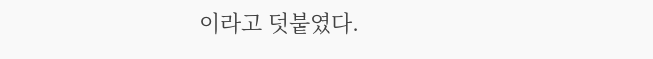이라고 덧붙였다.